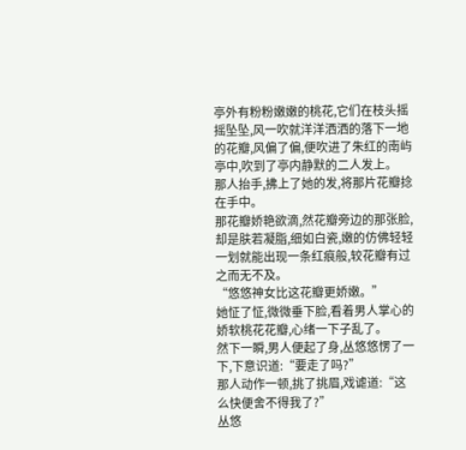亭外有粉粉嫩嫩的桃花,它们在枝头摇摇坠坠,风一吹就洋洋洒洒的落下一地的花瓣,风偏了偏,便吹进了朱红的南屿亭中,吹到了亭内静默的二人发上。
那人抬手,拂上了她的发,将那片花瓣捻在手中。
那花瓣娇艳欲滴,然花瓣旁边的那张脸,却是肤若凝脂,细如白瓷,嫩的仿佛轻轻一划就能出现一条红痕般,较花瓣有过之而无不及。
“悠悠神女比这花瓣更娇嫩。”
她怔了怔,微微垂下脸,看着男人掌心的娇软桃花花瓣,心绪一下子乱了。
然下一瞬,男人便起了身,丛悠悠愣了一下,下意识道:“要走了吗?”
那人动作一顿,挑了挑眉,戏谑道:“这么快便舍不得我了?”
丛悠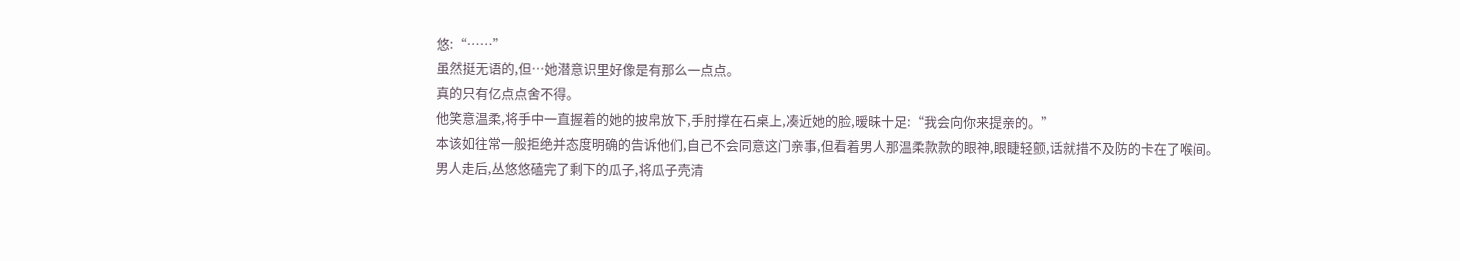悠:“……”
虽然挺无语的,但…她潜意识里好像是有那么一点点。
真的只有亿点点舍不得。
他笑意温柔,将手中一直握着的她的披帛放下,手肘撑在石桌上,凑近她的脸,暧昧十足:“我会向你来提亲的。”
本该如往常一般拒绝并态度明确的告诉他们,自己不会同意这门亲事,但看着男人那温柔款款的眼神,眼睫轻颤,话就措不及防的卡在了喉间。
男人走后,丛悠悠磕完了剩下的瓜子,将瓜子壳清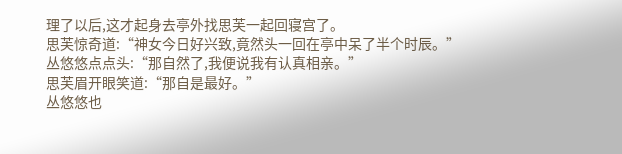理了以后,这才起身去亭外找思芙一起回寝宫了。
思芙惊奇道:“神女今日好兴致,竟然头一回在亭中呆了半个时辰。”
丛悠悠点点头:“那自然了,我便说我有认真相亲。”
思芙眉开眼笑道:“那自是最好。”
丛悠悠也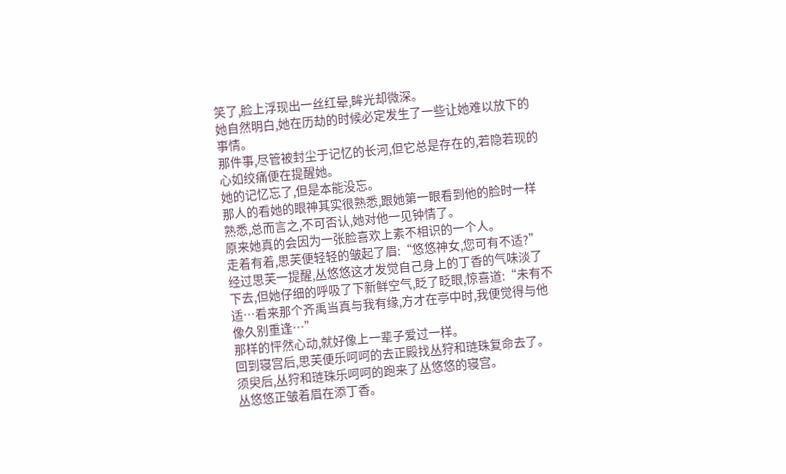笑了,脸上浮现出一丝红晕,眸光却微深。
她自然明白,她在历劫的时候必定发生了一些让她难以放下的事情。
那件事,尽管被封尘于记忆的长河,但它总是存在的,若隐若现的心如绞痛便在提醒她。
她的记忆忘了,但是本能没忘。
那人的看她的眼神其实很熟悉,跟她第一眼看到他的脸时一样熟悉,总而言之,不可否认,她对他一见钟情了。
原来她真的会因为一张脸喜欢上素不相识的一个人。
走着有着,思芙便轻轻的皱起了眉:“悠悠神女,您可有不适?”
经过思芙一提醒,丛悠悠这才发觉自己身上的丁香的气味淡了下去,但她仔细的呼吸了下新鲜空气,眨了眨眼,惊喜道:“未有不适…看来那个齐禹当真与我有缘,方才在亭中时,我便觉得与他像久别重逢…”
那样的怦然心动,就好像上一辈子爱过一样。
回到寝宫后,思芙便乐呵呵的去正殿找丛狩和琏珠复命去了。
须臾后,丛狩和琏珠乐呵呵的跑来了丛悠悠的寝宫。
丛悠悠正皱着眉在添丁香。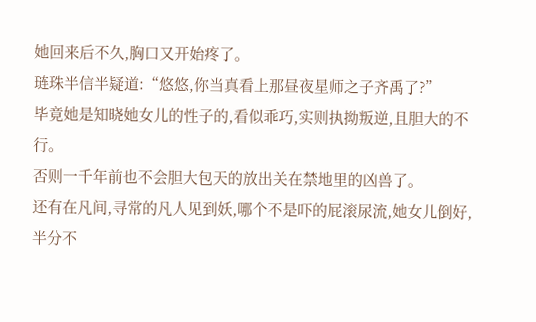她回来后不久,胸口又开始疼了。
琏珠半信半疑道:“悠悠,你当真看上那昼夜星师之子齐禹了?”
毕竟她是知晓她女儿的性子的,看似乖巧,实则执拗叛逆,且胆大的不行。
否则一千年前也不会胆大包天的放出关在禁地里的凶兽了。
还有在凡间,寻常的凡人见到妖,哪个不是吓的屁滚尿流,她女儿倒好,半分不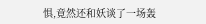惧,竟然还和妖谈了一场轰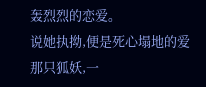轰烈烈的恋爱。
说她执拗,便是死心塌地的爱那只狐妖,一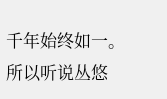千年始终如一。
所以听说丛悠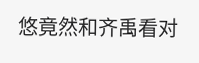悠竟然和齐禹看对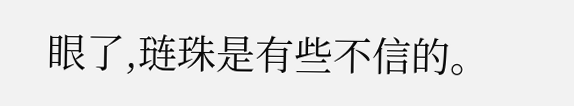眼了,琏珠是有些不信的。